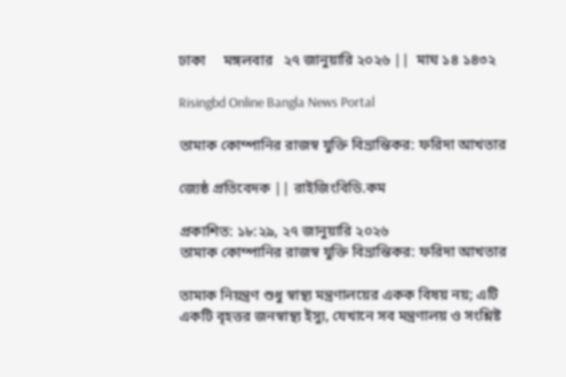ঢাকা     মঙ্গলবার   ২৭ জানুয়ারি ২০২৬ ||  মাঘ ১৪ ১৪৩২

Risingbd Online Bangla News Portal

তামাক কোম্পানির রাজস্ব যুক্তি বিভ্রান্তিকর: ফরিদা আখতার

জ্যেষ্ঠ প্রতিবেদক || রাইজিংবিডি.কম

প্রকাশিত: ১৮:২৯, ২৭ জানুয়ারি ২০২৬
তামাক কোম্পানির রাজস্ব যুক্তি বিভ্রান্তিকর: ফরিদা আখতার

তামাক নিয়ন্ত্রণ শুধু স্বাস্থ্য মন্ত্রণালয়ের একক বিষয় নয়; এটি একটি বৃহত্তর জনস্বাস্থ্য ইস্যু, যেখানে সব মন্ত্রণালয় ও সংশ্লিষ্ট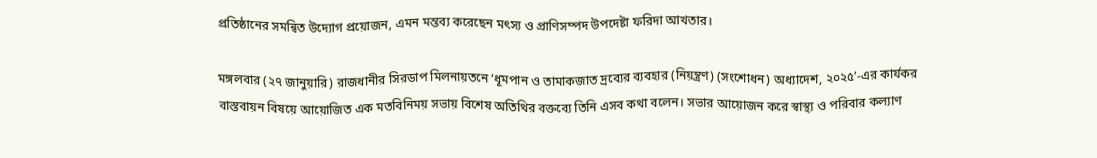প্রতিষ্ঠানের সমন্বিত উদ্যোগ প্রয়োজন, এমন মন্তব্য করেছেন মৎস্য ও প্রাণিসম্পদ উপদেষ্টা ফরিদা আখতার।

মঙ্গলবার (২৭ জানুয়ারি) রাজধানীর সিরডাপ মিলনায়তনে ‘ধূমপান ও তামাকজাত দ্রব্যের ব্যবহার (নিয়ন্ত্রণ) (সংশোধন) অধ্যাদেশ, ২০২৫’-এর কার্যকর বাস্তবায়ন বিষয়ে আয়োজিত এক মতবিনিময় সভায় বিশেষ অতিথির বক্তব্যে তিনি এসব কথা বলেন। সভার আয়োজন করে স্বাস্থ্য ও পরিবার কল্যাণ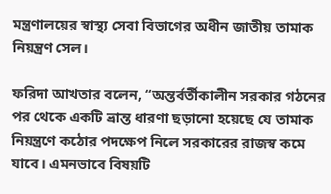মন্ত্রণালয়ের স্বাস্থ্য সেবা বিভাগের অধীন জাতীয় তামাক নিয়ন্ত্রণ সেল।

ফরিদা আখতার বলেন, “অন্তর্বর্তীকালীন সরকার গঠনের পর থেকে একটি ভ্রান্ত ধারণা ছড়ানো হয়েছে যে তামাক নিয়ন্ত্রণে কঠোর পদক্ষেপ নিলে সরকারের রাজস্ব কমে যাবে। এমনভাবে বিষয়টি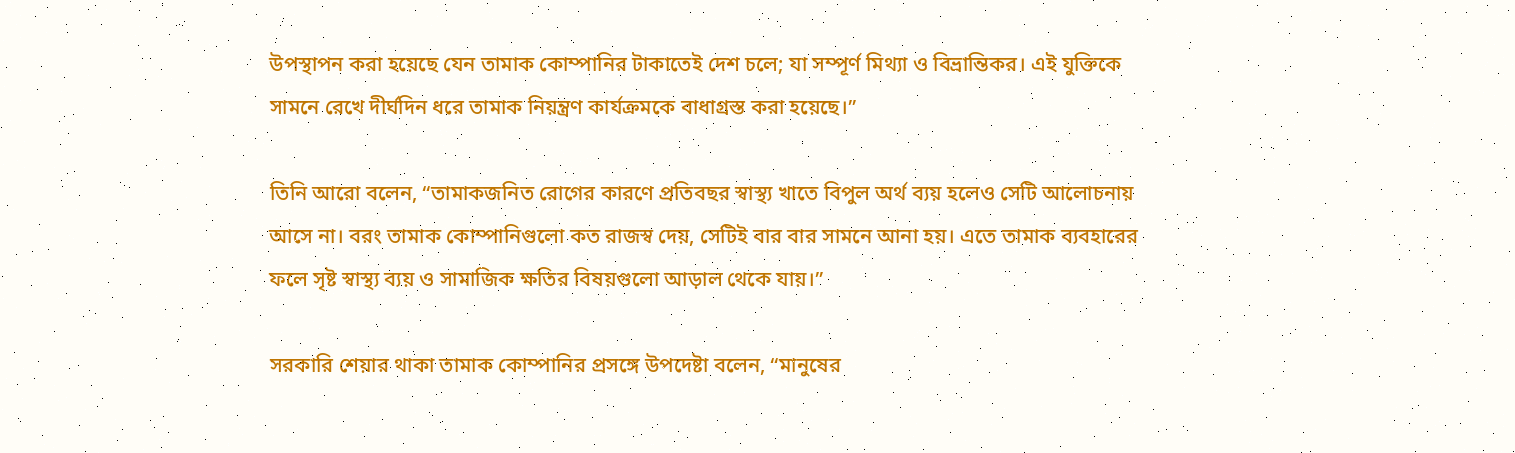উপস্থাপন করা হয়েছে যেন তামাক কোম্পানির টাকাতেই দেশ চলে; যা সম্পূর্ণ মিথ্যা ও বিভ্রান্তিকর। এই যুক্তিকে সামনে রেখে দীর্ঘদিন ধরে তামাক নিয়ন্ত্রণ কার্যক্রমকে বাধাগ্রস্ত করা হয়েছে।”

তিনি আরো বলেন, “তামাকজনিত রোগের কারণে প্রতিবছর স্বাস্থ্য খাতে বিপুল অর্থ ব্যয় হলেও সেটি আলোচনায় আসে না। বরং তামাক কোম্পানিগুলো কত রাজস্ব দেয়, সেটিই বার বার সামনে আনা হয়। এতে তামাক ব্যবহারের ফলে সৃষ্ট স্বাস্থ্য ব্যয় ও সামাজিক ক্ষতির বিষয়গুলো আড়াল থেকে যায়।”

সরকারি শেয়ার থাকা তামাক কোম্পানির প্রসঙ্গে উপদেষ্টা বলেন, “মানুষের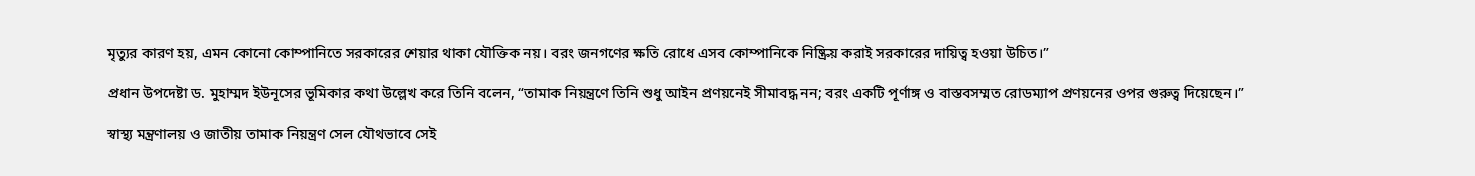মৃত্যুর কারণ হয়, এমন কোনো কোম্পানিতে সরকারের শেয়ার থাকা যৌক্তিক নয়। বরং জনগণের ক্ষতি রোধে এসব কোম্পানিকে নিষ্ক্রিয় করাই সরকারের দায়িত্ব হওয়া উচিত।”

প্রধান উপদেষ্টা ড. মুহাম্মদ ইউনূসের ভূমিকার কথা উল্লেখ করে তিনি বলেন, “তামাক নিয়ন্ত্রণে তিনি শুধু আইন প্রণয়নেই সীমাবদ্ধ নন; বরং একটি পূর্ণাঙ্গ ও বাস্তবসম্মত রোডম্যাপ প্রণয়নের ওপর গুরুত্ব দিয়েছেন।”

স্বাস্থ্য মন্ত্রণালয় ও জাতীয় তামাক নিয়ন্ত্রণ সেল যৌথভাবে সেই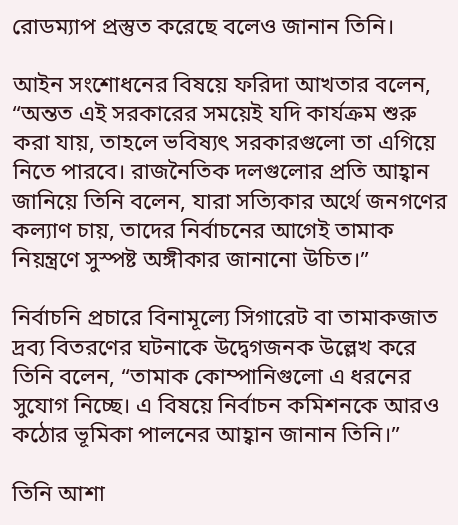রোডম্যাপ প্রস্তুত করেছে বলেও জানান তিনি।

আইন সংশোধনের বিষয়ে ফরিদা আখতার বলেন, “অন্তত এই সরকারের সময়েই যদি কার্যক্রম শুরু করা যায়, তাহলে ভবিষ্যৎ সরকারগুলো তা এগিয়ে নিতে পারবে। রাজনৈতিক দলগুলোর প্রতি আহ্বান জানিয়ে তিনি বলেন, যারা সত্যিকার অর্থে জনগণের কল্যাণ চায়, তাদের নির্বাচনের আগেই তামাক নিয়ন্ত্রণে সুস্পষ্ট অঙ্গীকার জানানো উচিত।”

নির্বাচনি প্রচারে বিনামূল্যে সিগারেট বা তামাকজাত দ্রব্য বিতরণের ঘটনাকে উদ্বেগজনক উল্লেখ করে তিনি বলেন, “তামাক কোম্পানিগুলো এ ধরনের সুযোগ নিচ্ছে। এ বিষয়ে নির্বাচন কমিশনকে আরও কঠোর ভূমিকা পালনের আহ্বান জানান তিনি।”

তিনি আশা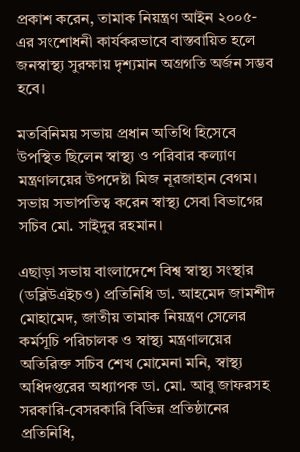প্রকাশ করেন, তামাক নিয়ন্ত্রণ আইন ২০০৫-এর সংশোধনী কার্যকরভাবে বাস্তবায়িত হলে জনস্বাস্থ্য সুরক্ষায় দৃশ্যমান অগ্রগতি অর্জন সম্ভব হবে।

মতবিনিময় সভায় প্রধান অতিথি হিসেবে উপস্থিত ছিলেন স্বাস্থ্য ও পরিবার কল্যাণ মন্ত্রণালয়ের উপদেষ্টা মিজ নূরজাহান বেগম। সভায় সভাপতিত্ব করেন স্বাস্থ্য সেবা বিভাগের সচিব মো. সাইদুর রহমান।

এছাড়া সভায় বাংলাদেশে বিশ্ব স্বাস্থ্য সংস্থার (ডব্লিউএইচও) প্রতিনিধি ডা. আহমেদ জামশীদ মোহামেদ, জাতীয় তামাক নিয়ন্ত্রণ সেলের কর্মসূচি পরিচালক ও স্বাস্থ্য মন্ত্রণালয়ের অতিরিক্ত সচিব শেখ মোমেনা মনি, স্বাস্থ্য অধিদপ্তরের অধ্যাপক ডা. মো. আবু জাফরসহ সরকারি-বেসরকারি বিভিন্ন প্রতিষ্ঠানের প্রতিনিধি,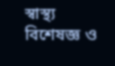স্বাস্থ্য বিশেষজ্ঞ ও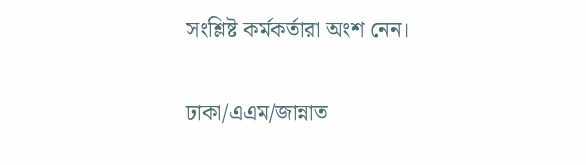সংশ্লিষ্ট কর্মকর্তারা অংশ নেন।

ঢাকা/এএম/জান্নাত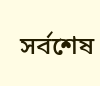সর্বশেষ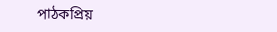পাঠকপ্রিয়